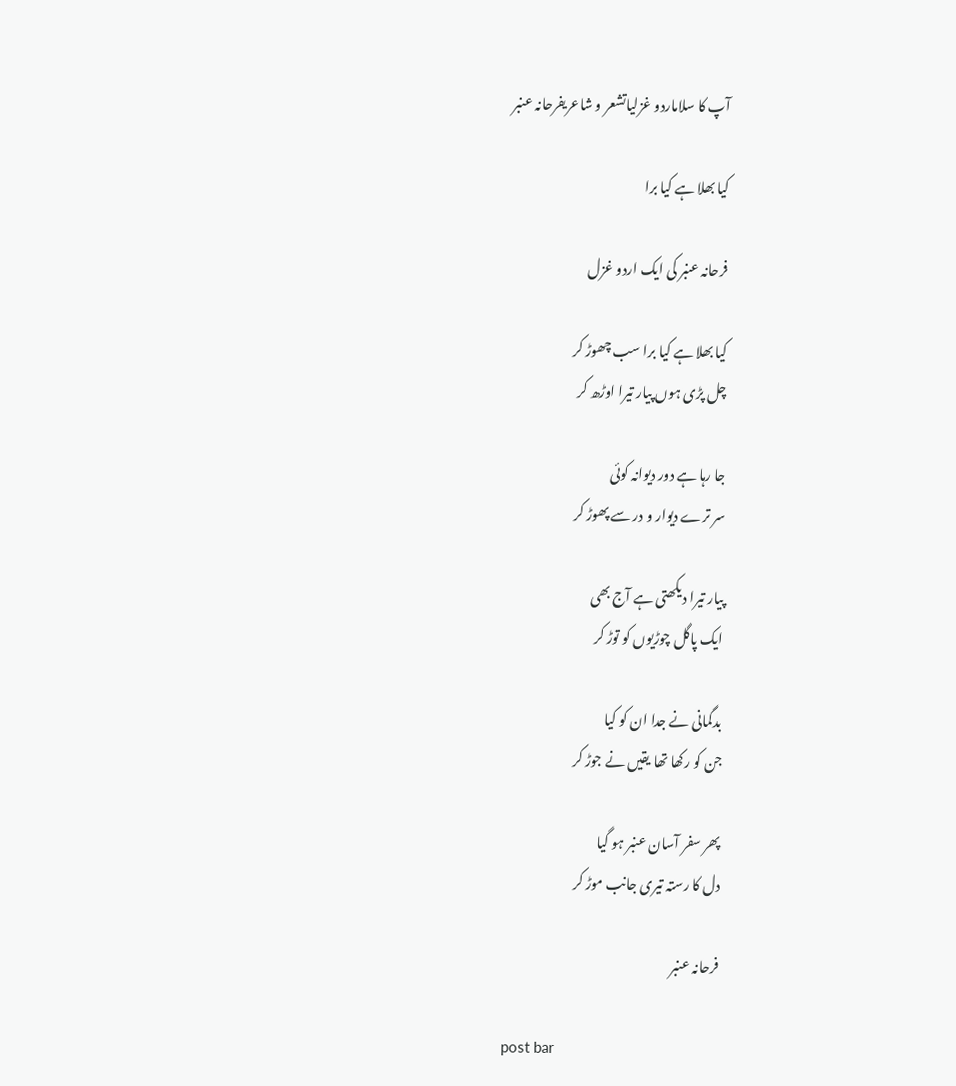آپ کا سلاماردو غزلیاتشعر و شاعریفرحانہ عنبر

کیا بھلا ہے کیا برا

فرحانہ عنبر کی ایک اردو غزل

کیا بھلا ہے کیا برا سب چھوڑ کر
چل پڑی ہوں پیار تیرا اوڑھ کر

جا رہا ہے دور دیوانہ کوئی
سر ترے دیوار و در سے پھوڑ کر

پیار تیرا دیکھتی ہے آج بھی
ایک پاگل چوڑیوں کو توڑ کر

بدگمانی نے جدا ان کو کیا
جن کو رکھا تھا یقیں نے جوڑ کر

پھر سفر آسان عنبر ہو گیا
دل کا رستہ تیری جانب موڑ کر

فرحانہ عنبر

post bar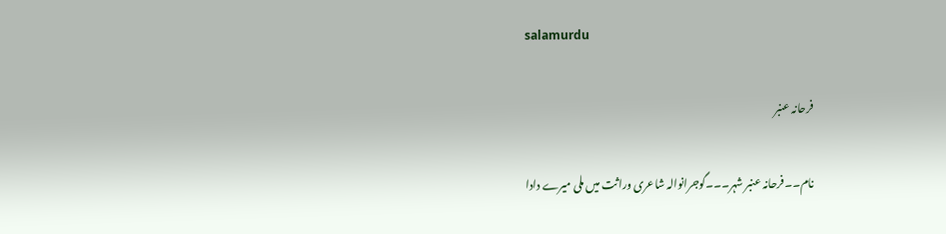salamurdu

فرحانہ عنبر

نام۔۔فرحانہ عنبر شہر۔۔۔گوجرانوالہ شاعری وراثت میں ملی میرے دادا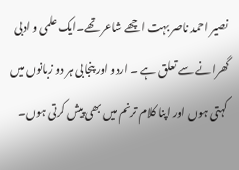نصیر احمد ناصر بہت اچھے شاعر تھے۔ایک علمی و ادبی گھرانے سے تعلق ہے ۔ اردو اور پنجابی ہر دو زبانوں میں کہتی ہوں اور اپنا کلام ترنم میں بھی پیش کرتی ہوں۔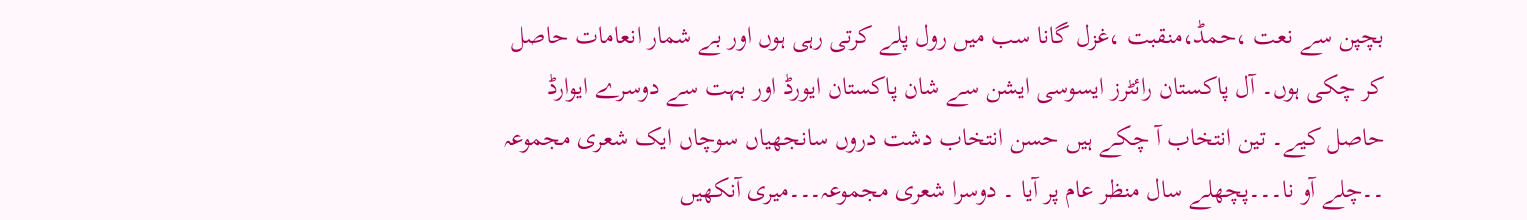بچپن سے نعت ،حمڈ،منقبت ،غزل گانا سب میں رول پلے کرتی رہی ہوں اور بے شمار انعامات حاصل کر چکی ہوں۔ آل پاکستان رائٹرز ایسوسی ایشن سے شان پاکستان ایورڈ اور بہت سے دوسرے ایوارڈ حاصل کیے۔ تین انتخاب آ چکے ہیں حسن انتخاب دشت دروں سانجھیاں سوچاں ایک شعری مجموعہ ۔۔چلے آو نا۔۔۔پچھلے سال منظر عام پر آیا ۔ دوسرا شعری مجموعہ۔۔۔میری آنکھیں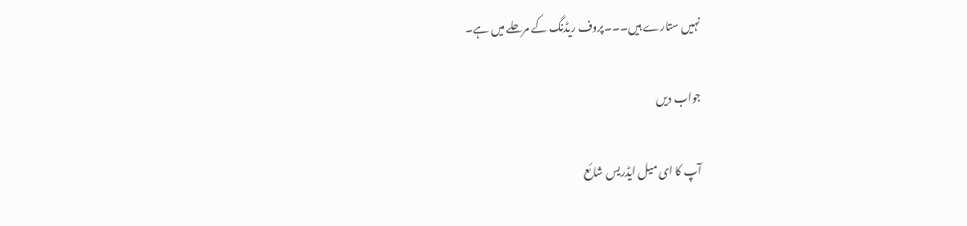نہیں ستارے ہیں۔۔۔پروف ریڈنگ کے مرحلے میں ہے۔

جواب دیں

آپ کا ای میل ایڈریس شائع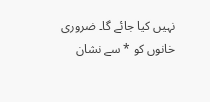نہیں کیا جائے گا۔ ضروری خانوں کو * سے نشان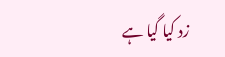زد کیا گیا ہے